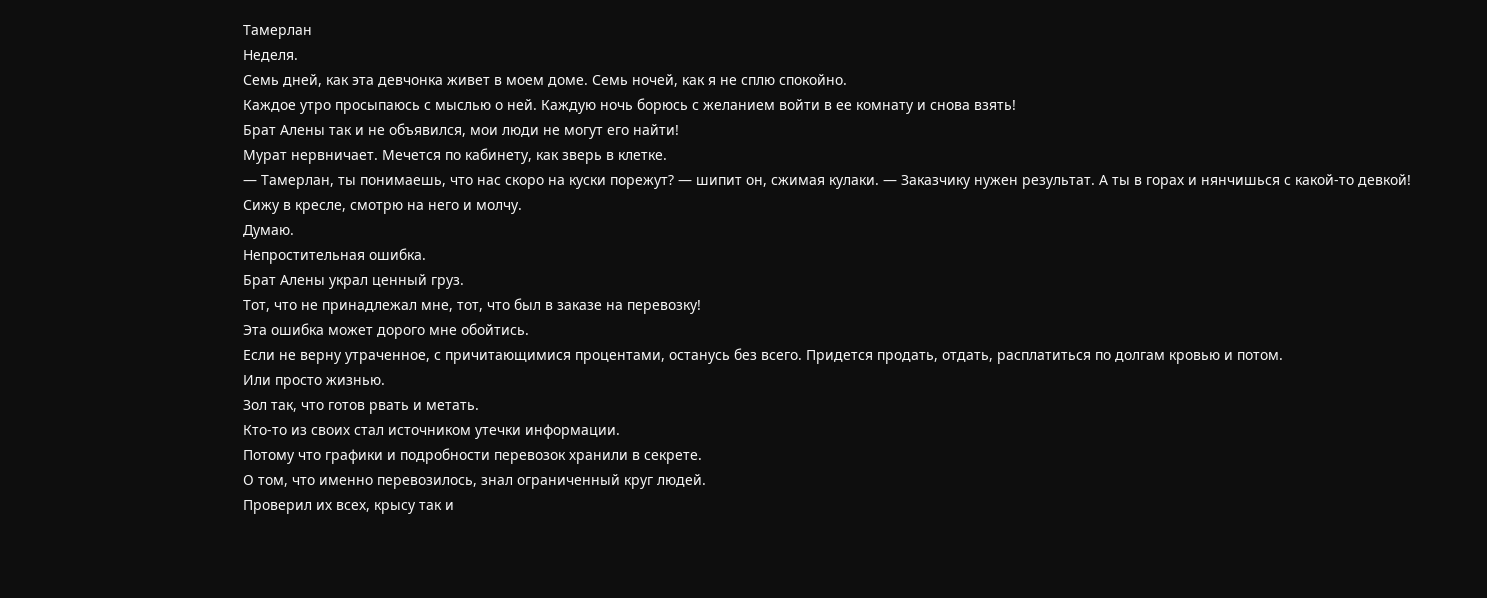Тамерлан
Неделя.
Семь дней, как эта девчонка живет в моем доме. Семь ночей, как я не сплю спокойно.
Каждое утро просыпаюсь с мыслью о ней. Каждую ночь борюсь с желанием войти в ее комнату и снова взять!
Брат Алены так и не объявился, мои люди не могут его найти!
Мурат нервничает. Мечется по кабинету, как зверь в клетке.
— Тамерлан, ты понимаешь, что нас скоро на куски порежут? — шипит он, сжимая кулаки. — Заказчику нужен результат. А ты в горах и нянчишься с какой-то девкой!
Сижу в кресле, смотрю на него и молчу.
Думаю.
Непростительная ошибка.
Брат Алены украл ценный груз.
Тот, что не принадлежал мне, тот, что был в заказе на перевозку!
Эта ошибка может дорого мне обойтись.
Если не верну утраченное, с причитающимися процентами, останусь без всего. Придется продать, отдать, расплатиться по долгам кровью и потом.
Или просто жизнью.
Зол так, что готов рвать и метать.
Кто-то из своих стал источником утечки информации.
Потому что графики и подробности перевозок хранили в секрете.
О том, что именно перевозилось, знал ограниченный круг людей.
Проверил их всех, крысу так и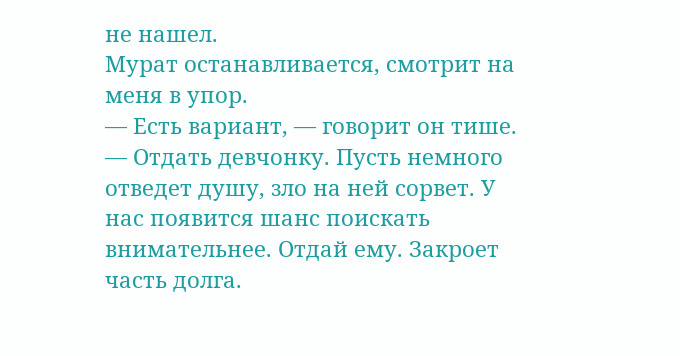не нашел.
Мурат останавливается, смотрит на меня в упор.
— Есть вариант, — говорит он тише. — Отдать девчонку. Пусть немного отведет душу, зло на ней сорвет. У нас появится шанс поискать внимательнее. Отдай ему. Закроет часть долга.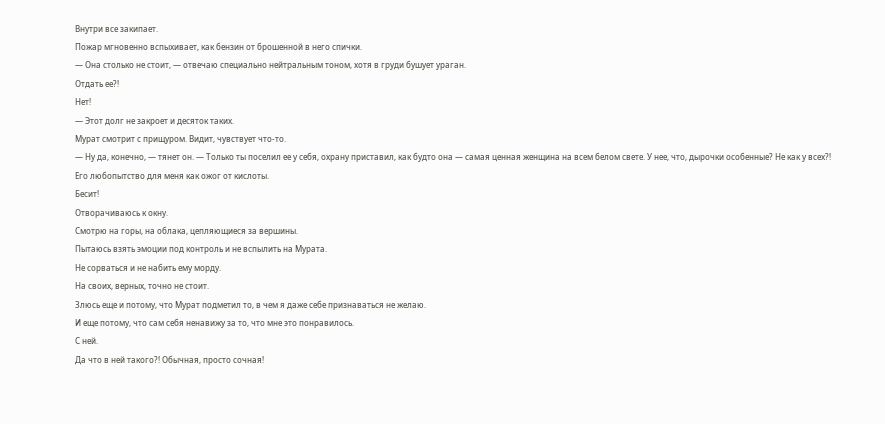Внутри все закипает.
Пожар мгновенно вспыхивает, как бензин от брошенной в него спички.
— Она столько не стоит, — отвечаю специально нейтральным тоном, хотя в груди бушует ураган.
Отдать ее?!
Нет!
— Этот долг не закроет и десяток таких.
Мурат смотрит с прищуром. Видит, чувствует что-то.
— Ну да, конечно, — тянет он. — Только ты поселил ее у себя, охрану приставил, как будто она — самая ценная женщина на всем белом свете. У нее, что, дырочки особенные? Не как у всех?!
Его любопытство для меня как ожог от кислоты.
Бесит!
Отворачиваюсь к окну.
Смотрю на горы, на облака, цепляющиеся за вершины.
Пытаюсь взять эмоции под контроль и не вспылить на Мурата.
Не сорваться и не набить ему морду.
На своих, верных, точно не стоит.
Злюсь еще и потому, что Мурат подметил то, в чем я даже себе признаваться не желаю.
И еще потому, что сам себя ненавижу за то, что мне это понравилось.
С ней.
Да что в ней такого?! Обычная, просто сочная!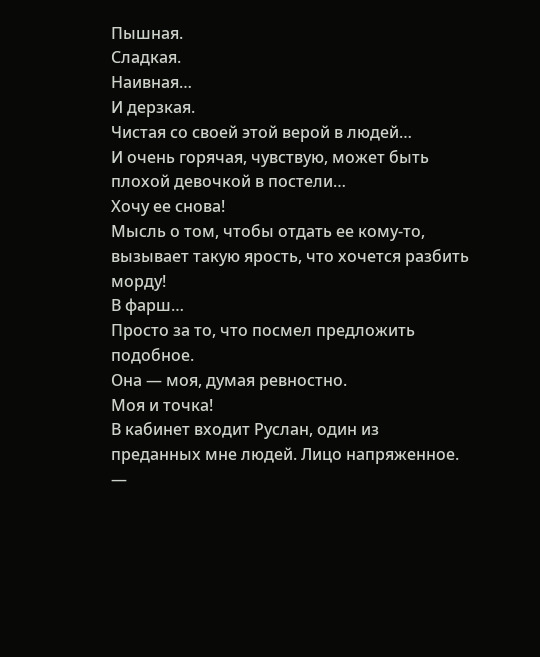Пышная.
Сладкая.
Наивная…
И дерзкая.
Чистая со своей этой верой в людей…
И очень горячая, чувствую, может быть плохой девочкой в постели…
Хочу ее снова!
Мысль о том, чтобы отдать ее кому-то, вызывает такую ярость, что хочется разбить морду!
В фарш…
Просто за то, что посмел предложить подобное.
Она — моя, думая ревностно.
Моя и точка!
В кабинет входит Руслан, один из преданных мне людей. Лицо напряженное.
—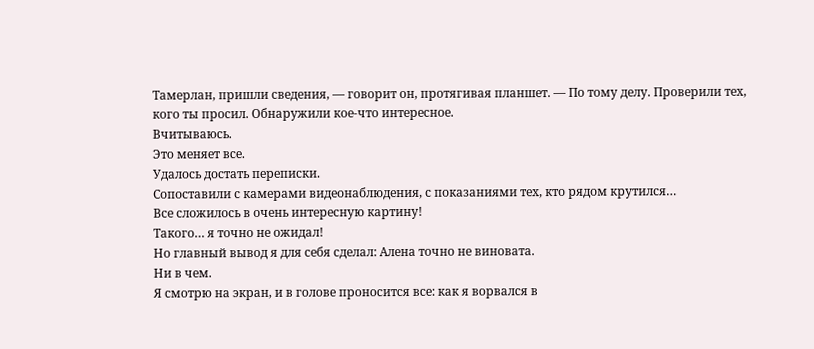Тамерлан, пришли сведения, — говорит он, протягивая планшет. — По тому делу. Проверили тех, кого ты просил. Обнаружили кое-что интересное.
Вчитываюсь.
Это меняет все.
Удалось достать переписки.
Сопоставили с камерами видеонаблюдения, с показаниями тех, кто рядом крутился…
Все сложилось в очень интересную картину!
Такого… я точно не ожидал!
Но главный вывод я для себя сделал: Алена точно не виновата.
Ни в чем.
Я смотрю на экран, и в голове проносится все: как я ворвался в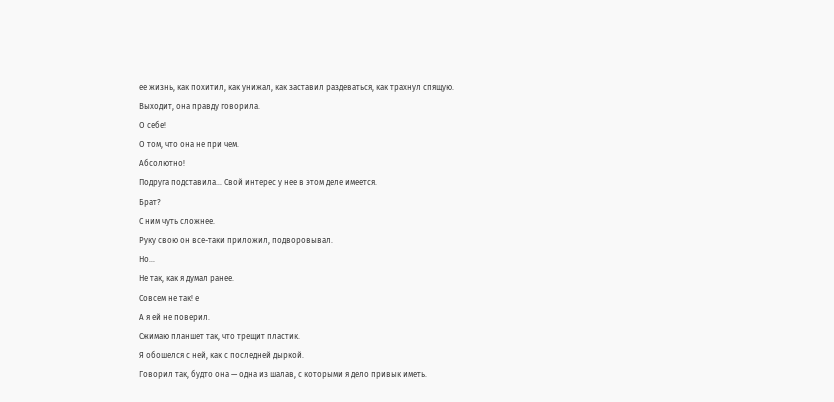ее жизнь, как похитил, как унижал, как заставил раздеваться, как трахнул спящую.
Выходит, она правду говорила.
О себе!
О том, что она не при чем.
Абсолютно!
Подруга подставила… Свой интерес у нее в этом деле имеется.
Брат?
С ним чуть сложнее.
Руку свою он все-таки приложил, подворовывал.
Но…
Не так, как я думал ранее.
Совсем не так! е
А я ей не поверил.
Сжимаю планшет так, что трещит пластик.
Я обошелся с ней, как с последней дыркой.
Говорил так, будто она — одна из шалав, с которыми я дело привык иметь.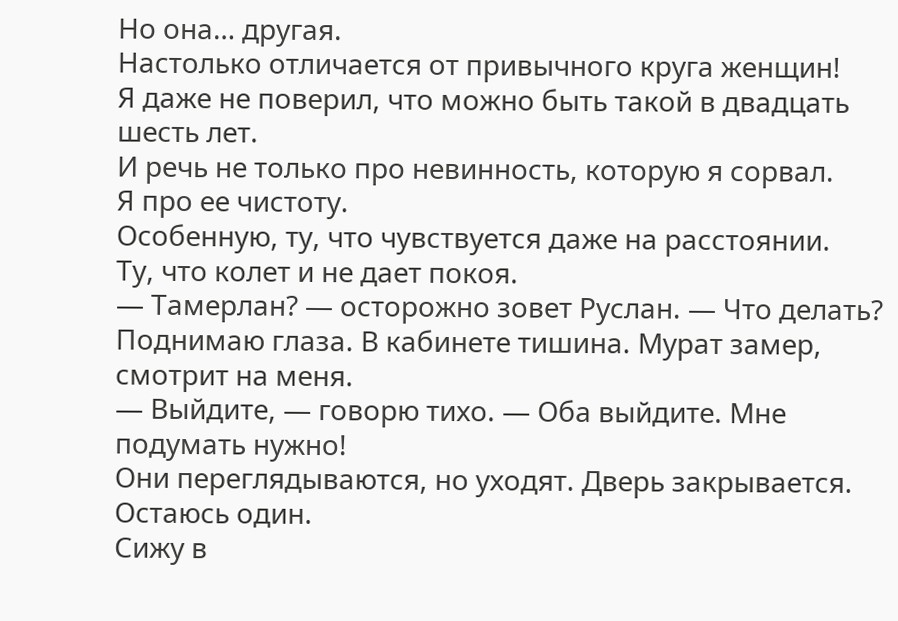Но она… другая.
Настолько отличается от привычного круга женщин!
Я даже не поверил, что можно быть такой в двадцать шесть лет.
И речь не только про невинность, которую я сорвал.
Я про ее чистоту.
Особенную, ту, что чувствуется даже на расстоянии.
Ту, что колет и не дает покоя.
— Тамерлан? — осторожно зовет Руслан. — Что делать?
Поднимаю глаза. В кабинете тишина. Мурат замер, смотрит на меня.
— Выйдите, — говорю тихо. — Оба выйдите. Мне подумать нужно!
Они переглядываются, но уходят. Дверь закрывается.
Остаюсь один.
Сижу в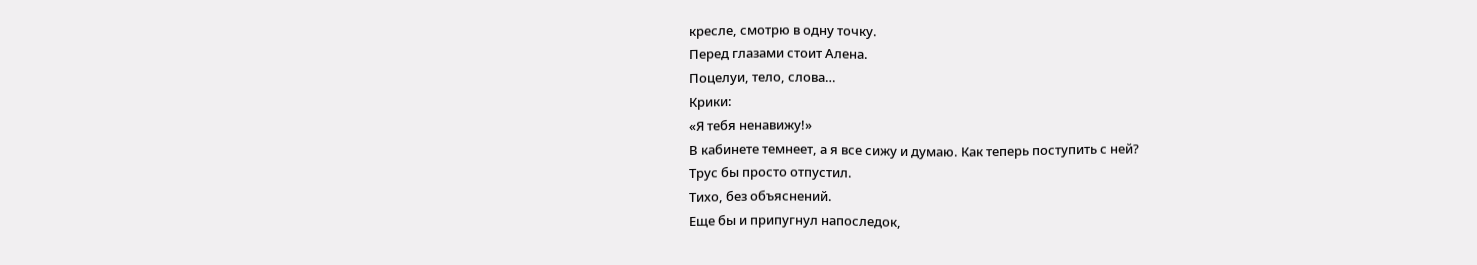кресле, смотрю в одну точку.
Перед глазами стоит Алена.
Поцелуи, тело, слова…
Крики:
«Я тебя ненавижу!»
В кабинете темнеет, а я все сижу и думаю. Как теперь поступить с ней?
Трус бы просто отпустил.
Тихо, без объяснений.
Еще бы и припугнул напоследок,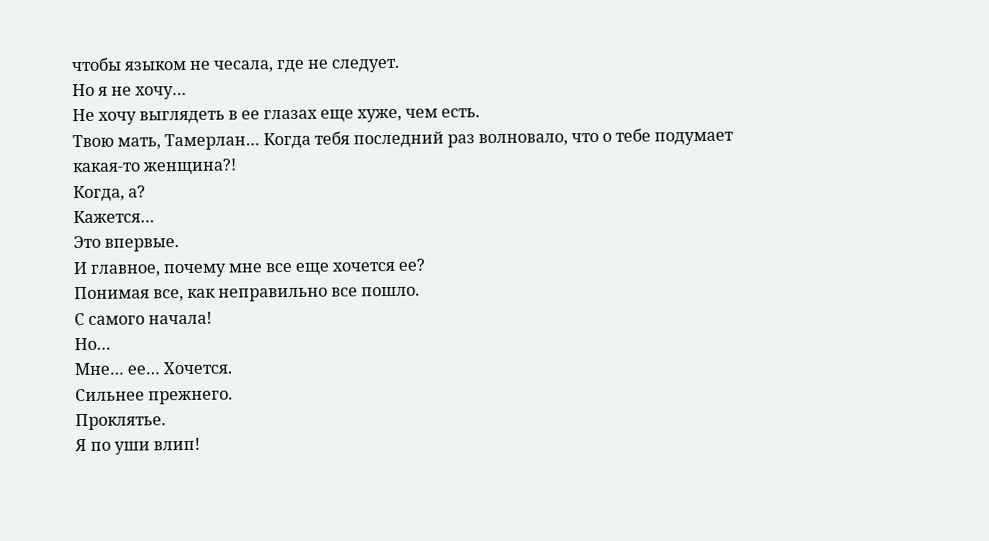чтобы языком не чесала, где не следует.
Но я не хочу…
Не хочу выглядеть в ее глазах еще хуже, чем есть.
Твою мать, Тамерлан… Когда тебя последний раз волновало, что о тебе подумает какая-то женщина?!
Когда, а?
Кажется…
Это впервые.
И главное, почему мне все еще хочется ее?
Понимая все, как неправильно все пошло.
С самого начала!
Но…
Мне… ее… Хочется.
Сильнее прежнего.
Проклятье.
Я по уши влип!